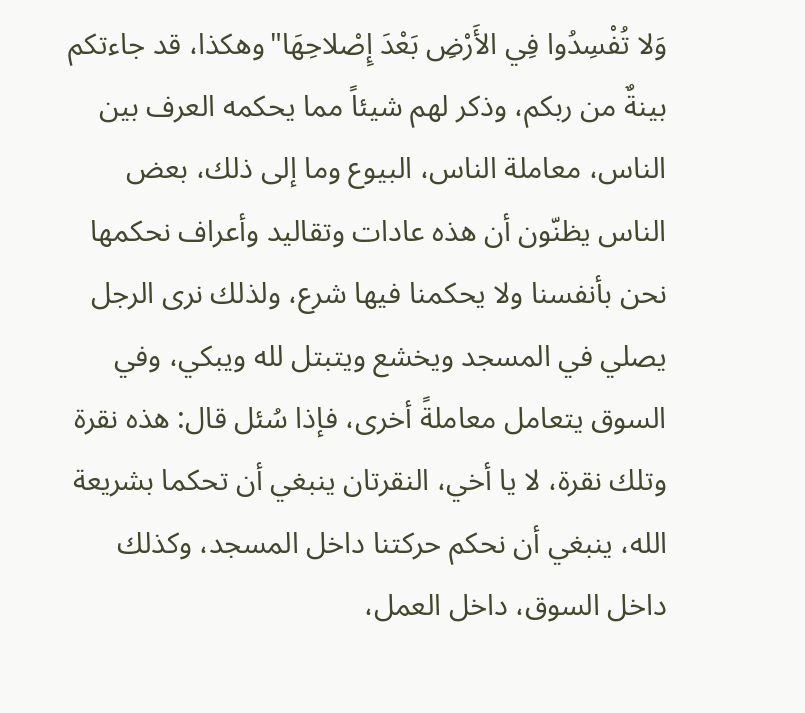وَلا تُفْسِدُوا فِي الأَرْضِ بَعْدَ إِصْلاحِهَا"وهكذا، قد جاءتكم بينةٌ من ربكم، وذكر لهم شيئاً مما يحكمه العرف بين الناس، معاملة الناس، البيوع وما إلى ذلك، بعض الناس يظنّون أن هذه عادات وتقاليد وأعراف نحكمها نحن بأنفسنا ولا يحكمنا فيها شرع، ولذلك نرى الرجل يصلي في المسجد ويخشع ويتبتل لله ويبكي، وفي السوق يتعامل معاملةً أخرى، فإذا سُئل قال: هذه نقرة وتلك نقرة، لا يا أخي، النقرتان ينبغي أن تحكما بشريعة الله، ينبغي أن نحكم حركتنا داخل المسجد، وكذلك داخل السوق، داخل العمل،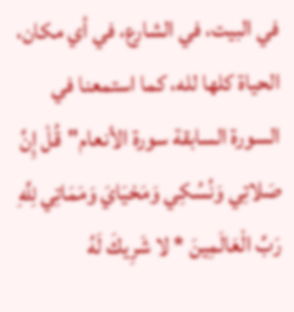في البيت، في الشارع، في أي مكان، الحياة كلها لله، كما استمعنا في السورة السابقة سورة الأنعام"قُلْ إِنَّ صَلاتِي وَنُسُكِي وَمَحْيَايَ وَمَمَاتِي لِلَّهِ رَبِّ الْعَالَمِينَ * لا شَرِيكَ لَهُ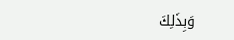وَبِذَلِكَ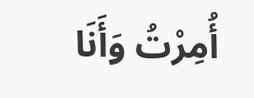أُمِرْتُ وَأَنَا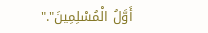أَوَّلُ الْمُسْلِمِينَ"."